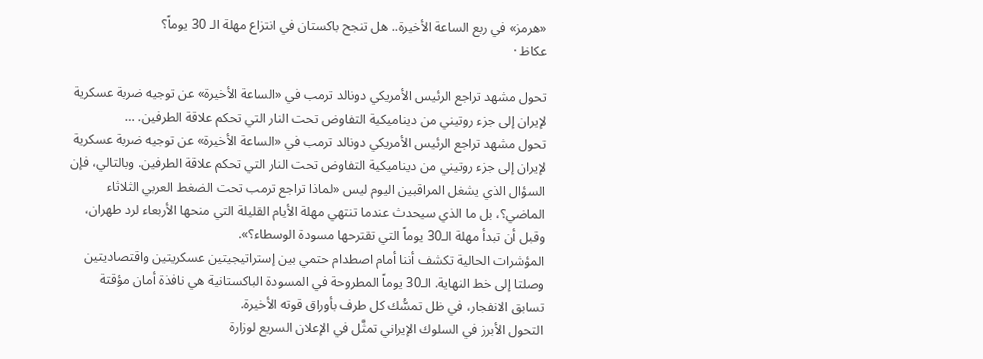«هرمز» في ربع الساعة الأخيرة.. هل تنجح باكستان في انتزاع مهلة الـ 30 يوماً؟
عكاظ ·

تحول مشهد تراجع الرئيس الأمريكي دونالد ترمب في «الساعة الأخيرة» عن توجيه ضربة عسكرية لإيران إلى جزء روتيني من ديناميكية التفاوض تحت النار التي تحكم علاقة الطرفين. …
تحول مشهد تراجع الرئيس الأمريكي دونالد ترمب في «الساعة الأخيرة» عن توجيه ضربة عسكرية لإيران إلى جزء روتيني من ديناميكية التفاوض تحت النار التي تحكم علاقة الطرفين. وبالتالي، فإن السؤال الذي يشغل المراقبين اليوم ليس «لماذا تراجع ترمب تحت الضغط العربي الثلاثاء الماضي؟، بل ما الذي سيحدث عندما تنتهي مهلة الأيام القليلة التي منحها الأربعاء لرد طهران، وقبل أن تبدأ مهلة الـ30 يوماً التي تقترحها مسودة الوسطاء؟».
المؤشرات الحالية تكشف أننا أمام اصطدام حتمي بين إستراتيجيتين عسكريتين واقتصاديتين وصلتا إلى خط النهاية. الـ30 يوماً المطروحة في المسودة الباكستانية هي نافذة أمان مؤقتة تسابق الانفجار، في ظل تمسُّك كل طرف بأوراق قوته الأخيرة.
التحول الأبرز في السلوك الإيراني تمثَّل في الإعلان السريع لوزارة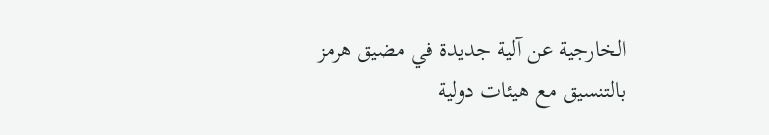الخارجية عن آلية جديدة في مضيق هرمز بالتنسيق مع هيئات دولية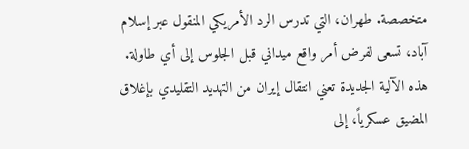متخصصة. طهران، التي تدرس الرد الأمريكي المنقول عبر إسلام آباد، تسعى لفرض أمر واقع ميداني قبل الجلوس إلى أي طاولة.
هذه الآلية الجديدة تعني انتقال إيران من التهديد التقليدي بإغلاق المضيق عسكرياً، إلى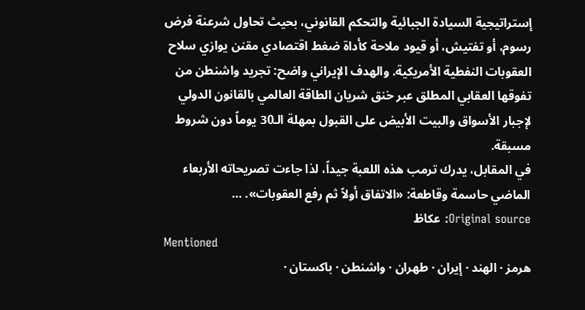إستراتيجية السيادة الجبائية والتحكم القانوني، بحيث تحاول شرعنة فرض رسوم، أو تفتيش، أو قيود ملاحة كأداة ضغط اقتصادي مقنن يوازي سلاح العقوبات النفطية الأمريكية. والهدف الإيراني واضح: تجريد واشنطن من تفوقها العقابي المطلق عبر خنق شريان الطاقة العالمي بالقانون الدولي لإجبار الأسواق والبيت الأبيض على القبول بمهلة الـ30 يوماً دون شروط مسبقة.
في المقابل، يدرك ترمب هذه اللعبة جيداً، لذا جاءت تصريحاته الأربعاء الماضي حاسمة وقاطعة: «الاتفاق أولاً ثم رفع العقوبات». …
Original source: عكاظ
Mentioned
هرمز · الهند · إيران · طهران · واشنطن · باكستان ·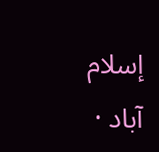إسلام آباد ·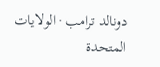دونالد ترامب · الولايات المتحدة